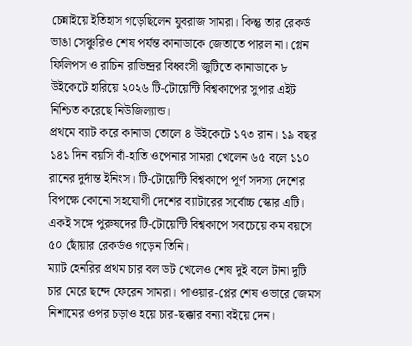চেন্নাইয়ে ইতিহাস গড়েছিলেন যুবরাজ সামরা। কিন্তু তার রেকর্ড ভাঙা সেঞ্চুরিও শেষ পর্যন্ত কানাডাকে জেতাতে পারল না। গ্লেন ফিলিপস ও রাচিন রাভিন্দ্রর বিধ্বংসী জুটিতে কানাডাকে ৮ উইকেটে হারিয়ে ২০২৬ টি-টোয়েন্টি বিশ্বকাপের সুপার এইট নিশ্চিত করেছে নিউজিল্যান্ড।
প্রথমে ব্যাট করে কানাডা তোলে ৪ উইকেটে ১৭৩ রান। ১৯ বছর ১৪১ দিন বয়সি বাঁ-হাতি ওপেনার সামরা খেলেন ৬৫ বলে ১১০ রানের দুর্দান্ত ইনিংস। টি-টোয়েন্টি বিশ্বকাপে পূর্ণ সদস্য দেশের বিপক্ষে কোনো সহযোগী দেশের ব্যাটারের সর্বোচ্চ স্কোর এটি। একই সঙ্গে পুরুষদের টি-টোয়েন্টি বিশ্বকাপে সবচেয়ে কম বয়সে ৫০ ছোঁয়ার রেকর্ডও গড়েন তিনি।
ম্যাট হেনরির প্রথম চার বল ডট খেলেও শেষ দুই বলে টানা দুটি চার মেরে ছন্দে ফেরেন সামরা। পাওয়ার-প্লের শেষ ওভারে জেমস নিশামের ওপর চড়াও হয়ে চার-ছক্কার বন্যা বইয়ে দেন।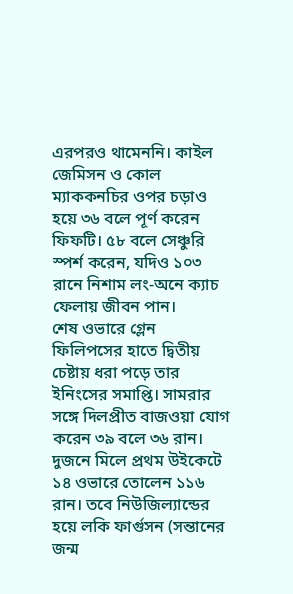এরপরও থামেননি। কাইল জেমিসন ও কোল ম্যাককনচির ওপর চড়াও হয়ে ৩৬ বলে পূর্ণ করেন ফিফটি। ৫৮ বলে সেঞ্চুরি স্পর্শ করেন, যদিও ১০৩ রানে নিশাম লং-অনে ক্যাচ ফেলায় জীবন পান।
শেষ ওভারে গ্লেন ফিলিপসের হাতে দ্বিতীয় চেষ্টায় ধরা পড়ে তার ইনিংসের সমাপ্তি। সামরার সঙ্গে দিলপ্রীত বাজওয়া যোগ করেন ৩৯ বলে ৩৬ রান। দুজনে মিলে প্রথম উইকেটে ১৪ ওভারে তোলেন ১১৬ রান। তবে নিউজিল্যান্ডের হয়ে লকি ফার্গুসন (সন্তানের জন্ম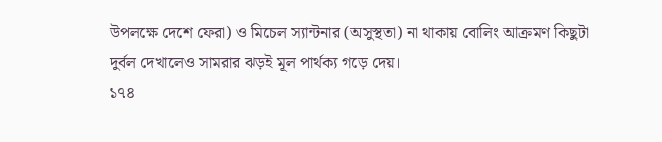উপলক্ষে দেশে ফেরা) ও মিচেল স্যান্টনার (অসুস্থতা) না থাকায় বোলিং আক্রমণ কিছুটা দুর্বল দেখালেও সামরার ঝড়ই মূল পার্থক্য গড়ে দেয়।
১৭৪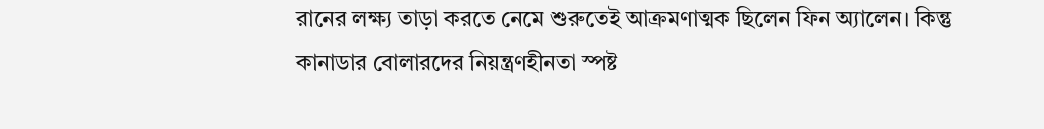রানের লক্ষ্য তাড়া করতে নেমে শুরুতেই আক্রমণাত্মক ছিলেন ফিন অ্যালেন। কিন্তু কানাডার বোলারদের নিয়ন্ত্রণহীনতা স্পষ্ট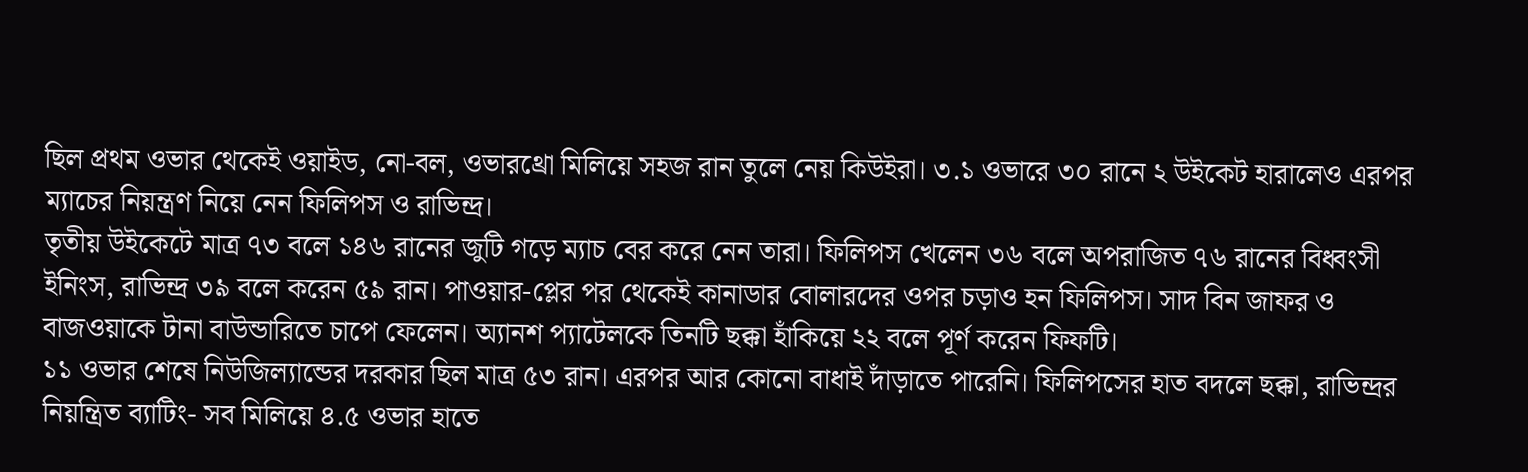ছিল প্রথম ওভার থেকেই ওয়াইড, নো-বল, ওভারথ্রো মিলিয়ে সহজ রান তুলে নেয় কিউইরা। ৩.১ ওভারে ৩০ রানে ২ উইকেট হারালেও এরপর ম্যাচের নিয়ন্ত্রণ নিয়ে নেন ফিলিপস ও রাভিন্দ্র।
তৃতীয় উইকেটে মাত্র ৭৩ বলে ১৪৬ রানের জুটি গড়ে ম্যাচ বের করে নেন তারা। ফিলিপস খেলেন ৩৬ বলে অপরাজিত ৭৬ রানের বিধ্বংসী ইনিংস, রাভিন্দ্র ৩৯ বলে করেন ৫৯ রান। পাওয়ার-প্লের পর থেকেই কানাডার বোলারদের ওপর চড়াও হন ফিলিপস। সাদ বিন জাফর ও বাজওয়াকে টানা বাউন্ডারিতে চাপে ফেলেন। অ্যানশ প্যাটেলকে তিনটি ছক্কা হাঁকিয়ে ২২ বলে পূর্ণ করেন ফিফটি।
১১ ওভার শেষে নিউজিল্যান্ডের দরকার ছিল মাত্র ৫৩ রান। এরপর আর কোনো বাধাই দাঁড়াতে পারেনি। ফিলিপসের হাত বদলে ছক্কা, রাভিন্দ্রর নিয়ন্ত্রিত ব্যাটিং- সব মিলিয়ে ৪.৫ ওভার হাতে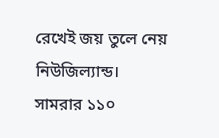রেখেই জয় তুলে নেয় নিউজিল্যান্ড।
সামরার ১১০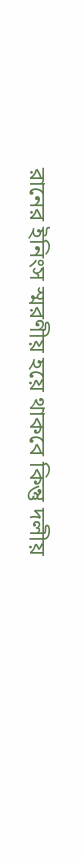রানের ইনিংস স্মরণীয় হয়ে থাকবে কিন্তু দলীয়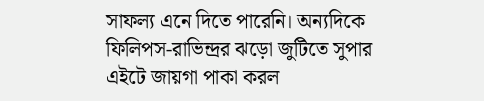সাফল্য এনে দিতে পারেনি। অন্যদিকে ফিলিপস-রাভিন্দ্রর ঝড়ো জুটিতে সুপার এইটে জায়গা পাকা করল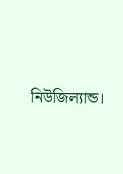নিউজিল্যান্ড।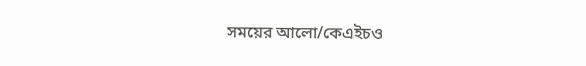সময়ের আলো/কেএইচও